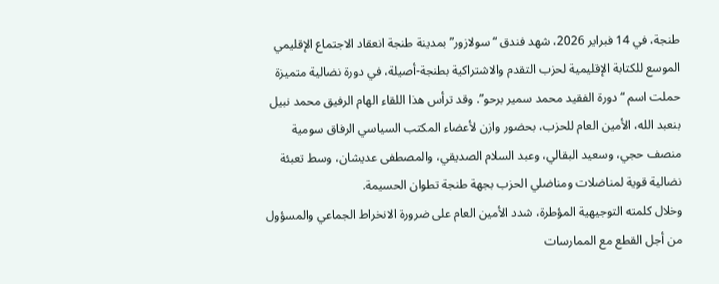طنجة، في 14 فبراير 2026، شهد فندق “سولازور” بمدينة طنجة انعقاد الاجتماع الإقليمي الموسع للكتابة الإقليمية لحزب التقدم والاشتراكية بطنجة-أصيلة، في دورة نضالية متميزة حملت اسم “دورة الفقيد محمد سمير برحو”. وقد ترأس هذا اللقاء الهام الرفيق محمد نبيل بنعبد الله، الأمين العام للحزب، بحضور وازن لأعضاء المكتب السياسي الرفاق سومية منصف حجي، وسعيد البقالي، وعبد السلام الصديقي، والمصطفى عديشان، وسط تعبئة نضالية قوية لمناضلات ومناضلي الحزب بجهة طنجة تطوان الحسيمة.
وخلال كلمته التوجيهية المؤطرة، شدد الأمين العام على ضرورة الانخراط الجماعي والمسؤول من أجل القطع مع الممارسات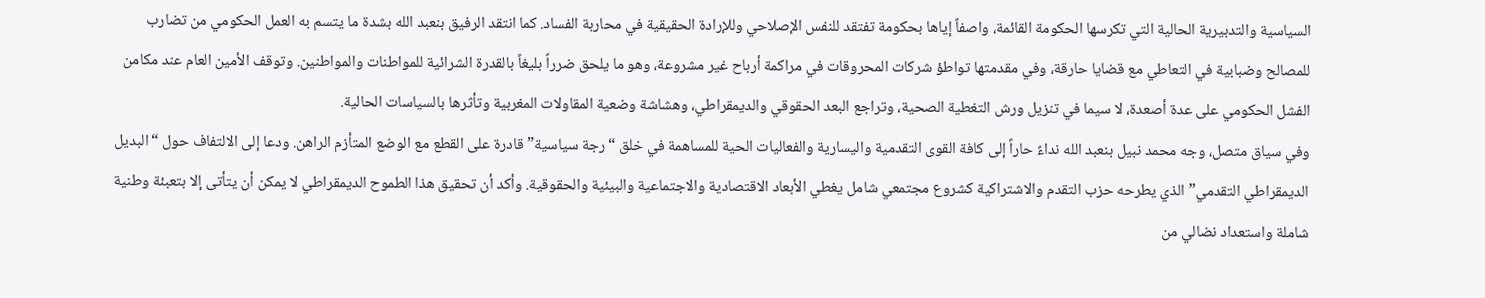السياسية والتدبيرية الحالية التي تكرسها الحكومة القائمة، واصفاً إياها بحكومة تفتقد للنفس الإصلاحي وللإرادة الحقيقية في محاربة الفساد. كما انتقد الرفيق بنعبد الله بشدة ما يتسم به العمل الحكومي من تضارب للمصالح وضبابية في التعاطي مع قضايا حارقة، وفي مقدمتها تواطؤ شركات المحروقات في مراكمة أرباح غير مشروعة، وهو ما يلحق ضرراً بليغاً بالقدرة الشرائية للمواطنات والمواطنين. وتوقف الأمين العام عند مكامن الفشل الحكومي على عدة أصعدة، لا سيما في تنزيل ورش التغطية الصحية، وتراجع البعد الحقوقي والديمقراطي، وهشاشة وضعية المقاولات المغربية وتأثرها بالسياسات الحالية.
وفي سياق متصل، وجه محمد نبيل بنعبد الله نداءً حاراً إلى كافة القوى التقدمية واليسارية والفعاليات الحية للمساهمة في خلق “رجة سياسية” قادرة على القطع مع الوضع المتأزم الراهن. ودعا إلى الالتفاف حول “البديل الديمقراطي التقدمي” الذي يطرحه حزب التقدم والاشتراكية كشروع مجتمعي شامل يغطي الأبعاد الاقتصادية والاجتماعية والبيئية والحقوقية. وأكد أن تحقيق هذا الطموح الديمقراطي لا يمكن أن يتأتى إلا بتعبئة وطنية شاملة واستعداد نضالي من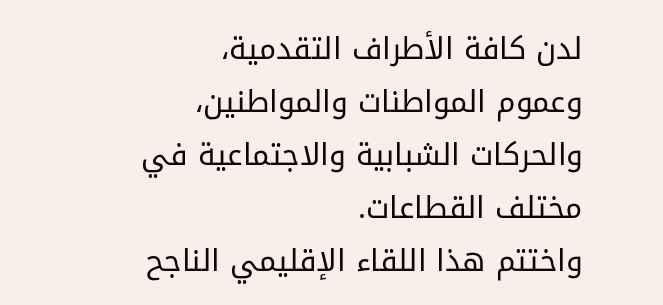لدن كافة الأطراف التقدمية، وعموم المواطنات والمواطنين، والحركات الشبابية والاجتماعية في مختلف القطاعات.
واختتم هذا اللقاء الإقليمي الناجح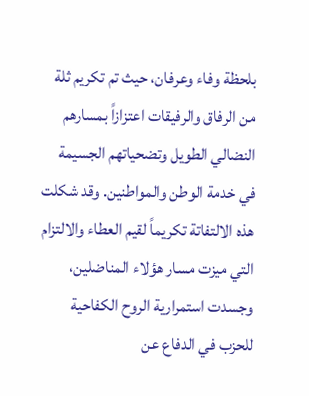بلحظة وفاء وعرفان، حيث تم تكريم ثلة من الرفاق والرفيقات اعتزازاً بمسارهم النضالي الطويل وتضحياتهم الجسيمة في خدمة الوطن والمواطنين. وقد شكلت هذه الالتفاتة تكريماً لقيم العطاء والالتزام التي ميزت مسار هؤلاء المناضلين، وجسدت استمرارية الروح الكفاحية للحزب في الدفاع عن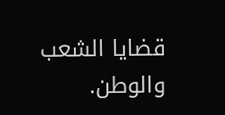قضايا الشعب والوطن.